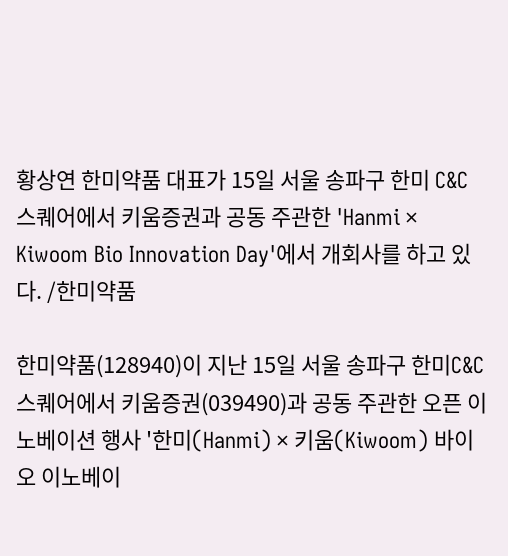황상연 한미약품 대표가 15일 서울 송파구 한미 C&C 스퀘어에서 키움증권과 공동 주관한 'Hanmi × Kiwoom Bio Innovation Day'에서 개회사를 하고 있다. /한미약품

한미약품(128940)이 지난 15일 서울 송파구 한미C&C스퀘어에서 키움증권(039490)과 공동 주관한 오픈 이노베이션 행사 '한미(Hanmi) × 키움(Kiwoom) 바이오 이노베이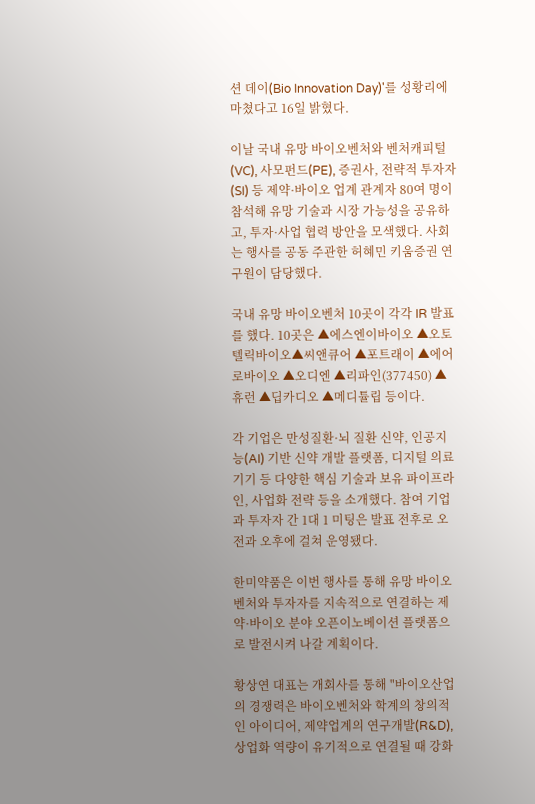션 데이(Bio Innovation Day)'를 성황리에 마쳤다고 16일 밝혔다.

이날 국내 유망 바이오벤처와 벤처캐피털(VC), 사모펀드(PE), 증권사, 전략적 투자자(SI) 등 제약·바이오 업계 관계자 80여 명이 참석해 유망 기술과 시장 가능성을 공유하고, 투자·사업 협력 방안을 모색했다. 사회는 행사를 공동 주관한 허혜민 키움증권 연구원이 담당했다.

국내 유망 바이오벤처 10곳이 각각 IR 발표를 했다. 10곳은 ▲에스엔이바이오 ▲오토텔릭바이오▲씨앤큐어 ▲포트래이 ▲에어로바이오 ▲오디엔 ▲리파인(377450) ▲휴런 ▲딥카디오 ▲메디튤립 등이다.

각 기업은 만성질환·뇌 질환 신약, 인공지능(AI) 기반 신약 개발 플랫폼, 디지털 의료기기 등 다양한 핵심 기술과 보유 파이프라인, 사업화 전략 등을 소개했다. 참여 기업과 투자자 간 1대 1 미팅은 발표 전후로 오전과 오후에 걸쳐 운영됐다.

한미약품은 이번 행사를 통해 유망 바이오벤처와 투자자를 지속적으로 연결하는 제약·바이오 분야 오픈이노베이션 플랫폼으로 발전시켜 나갈 계획이다.

황상연 대표는 개회사를 통해 "바이오산업의 경쟁력은 바이오벤처와 학계의 창의적인 아이디어, 제약업계의 연구개발(R&D), 상업화 역량이 유기적으로 연결될 때 강화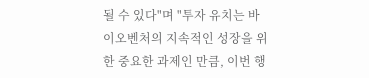될 수 있다"며 "투자 유치는 바이오벤처의 지속적인 성장을 위한 중요한 과제인 만큼, 이번 행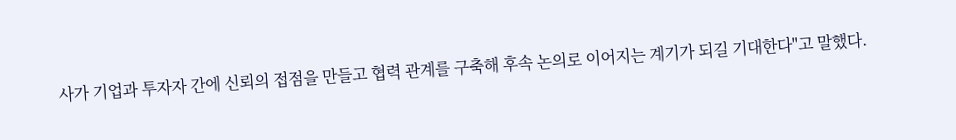사가 기업과 투자자 간에 신뢰의 접점을 만들고 협력 관계를 구축해 후속 논의로 이어지는 계기가 되길 기대한다"고 말했다.